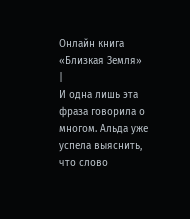Онлайн книга «Близкая Земля»
|
И одна лишь эта фраза говорила о многом. Альда уже успела выяснить, что слово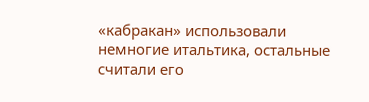«кабракан» использовали немногие итальтика, остальные считали его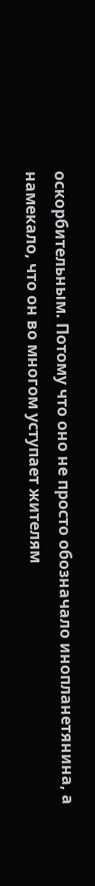оскорбительным. Потому что оно не просто обозначало инопланетянина, а намекало, что он во многом уступает жителям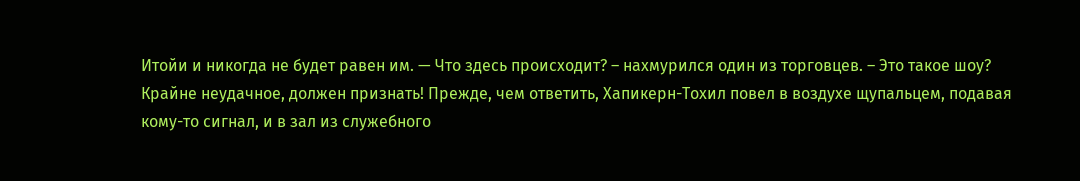Итойи и никогда не будет равен им. — Что здесь происходит? – нахмурился один из торговцев. – Это такое шоу? Крайне неудачное, должен признать! Прежде, чем ответить, Хапикерн-Тохил повел в воздухе щупальцем, подавая кому-то сигнал, и в зал из служебного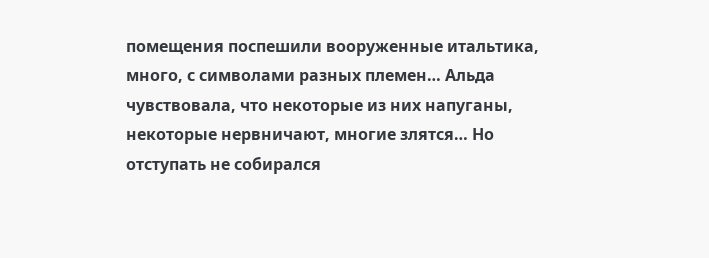помещения поспешили вооруженные итальтика, много, с символами разных племен… Альда чувствовала, что некоторые из них напуганы, некоторые нервничают, многие злятся… Но отступать не собирался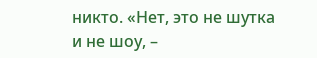никто. «Нет, это не шутка и не шоу, –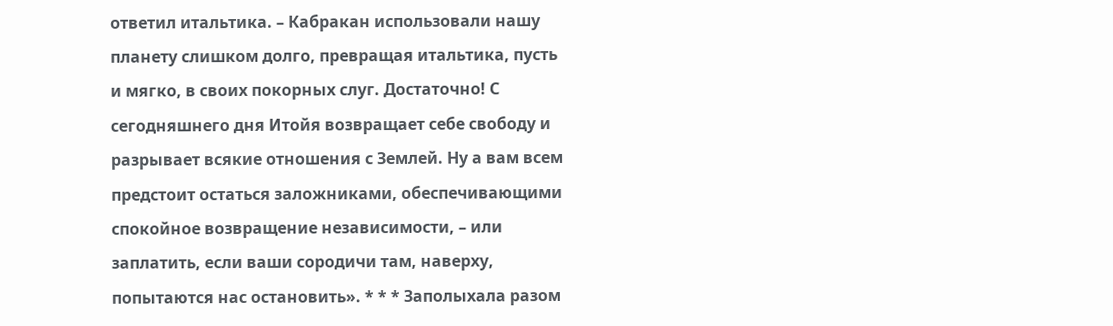ответил итальтика. – Кабракан использовали нашу планету слишком долго, превращая итальтика, пусть и мягко, в своих покорных слуг. Достаточно! С сегодняшнего дня Итойя возвращает себе свободу и разрывает всякие отношения с Землей. Ну а вам всем предстоит остаться заложниками, обеспечивающими спокойное возвращение независимости, – или заплатить, если ваши сородичи там, наверху, попытаются нас остановить». * * * Заполыхала разом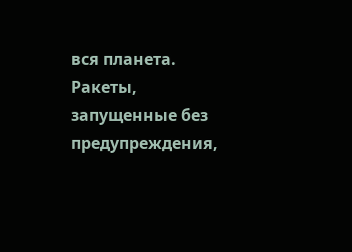вся планета. Ракеты, запущенные без предупреждения,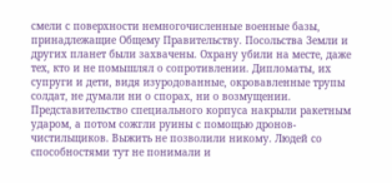смели с поверхности немногочисленные военные базы, принадлежащие Общему Правительству. Посольства Земли и других планет были захвачены. Охрану убили на месте, даже тех, кто и не помышлял о сопротивлении. Дипломаты, их супруги и дети, видя изуродованные, окровавленные трупы солдат, не думали ни о спорах, ни о возмущении. Представительство специального корпуса накрыли ракетным ударом, а потом сожгли руины с помощью дронов-чистильщиков. Выжить не позволили никому. Людей со способностями тут не понимали и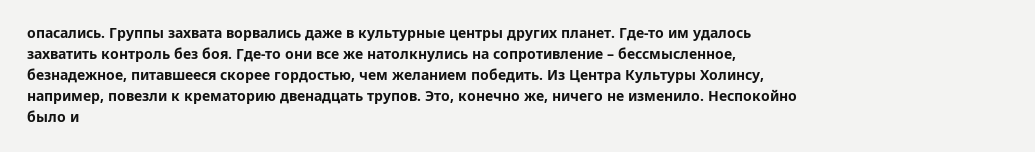опасались. Группы захвата ворвались даже в культурные центры других планет. Где-то им удалось захватить контроль без боя. Где-то они все же натолкнулись на сопротивление – бессмысленное, безнадежное, питавшееся скорее гордостью, чем желанием победить. Из Центра Культуры Холинсу, например, повезли к крематорию двенадцать трупов. Это, конечно же, ничего не изменило. Неспокойно было и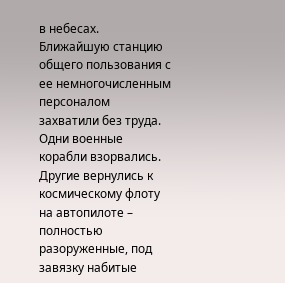в небесах. Ближайшую станцию общего пользования с ее немногочисленным персоналом захватили без труда. Одни военные корабли взорвались. Другие вернулись к космическому флоту на автопилоте – полностью разоруженные, под завязку набитые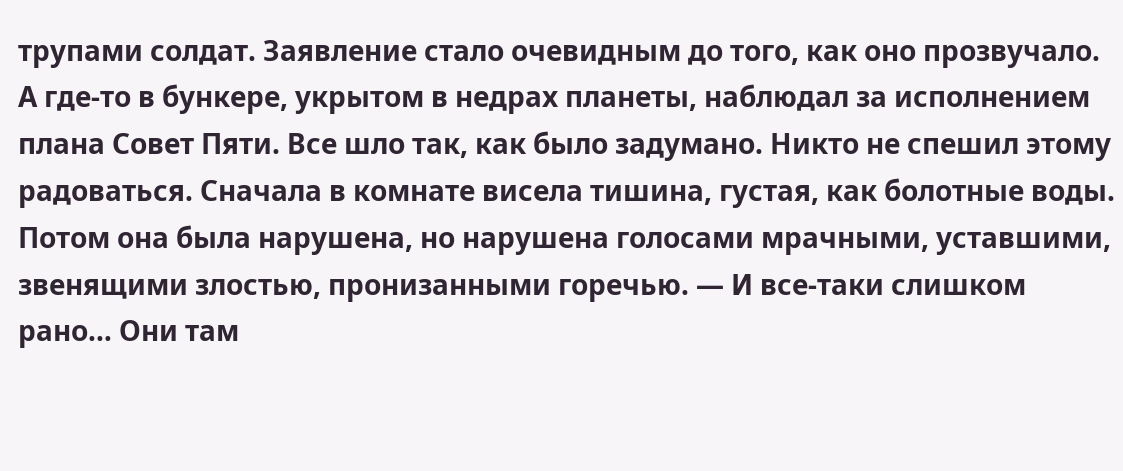трупами солдат. Заявление стало очевидным до того, как оно прозвучало. А где-то в бункере, укрытом в недрах планеты, наблюдал за исполнением плана Совет Пяти. Все шло так, как было задумано. Никто не спешил этому радоваться. Сначала в комнате висела тишина, густая, как болотные воды. Потом она была нарушена, но нарушена голосами мрачными, уставшими, звенящими злостью, пронизанными горечью. — И все-таки слишком рано… Они там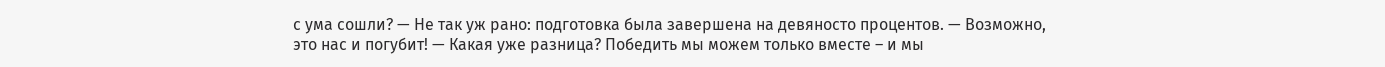с ума сошли? — Не так уж рано: подготовка была завершена на девяносто процентов. — Возможно, это нас и погубит! — Какая уже разница? Победить мы можем только вместе – и мы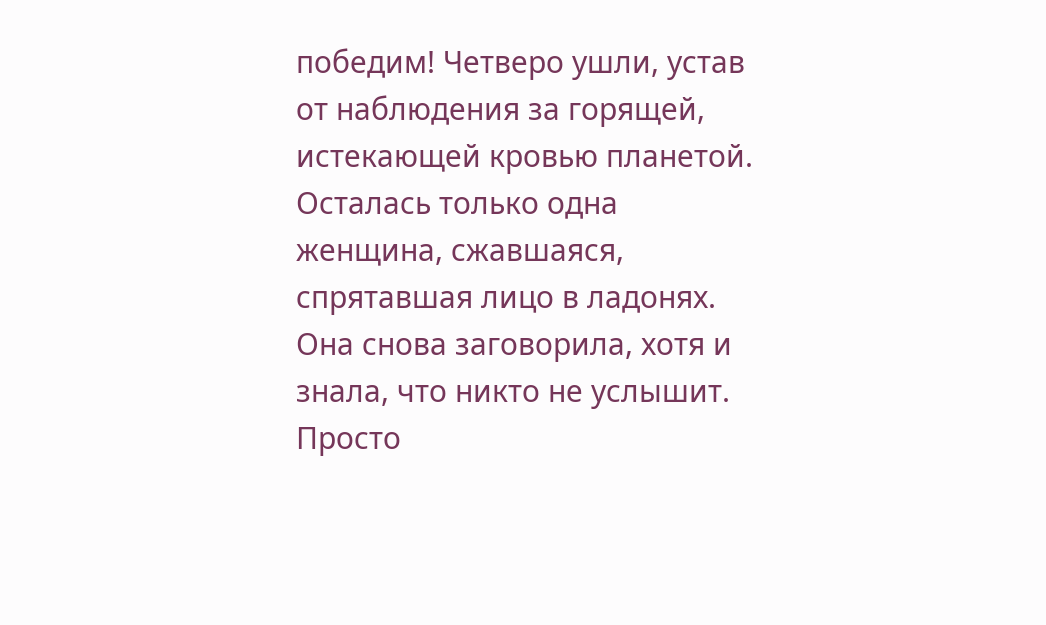победим! Четверо ушли, устав от наблюдения за горящей, истекающей кровью планетой. Осталась только одна женщина, сжавшаяся, спрятавшая лицо в ладонях. Она снова заговорила, хотя и знала, что никто не услышит. Просто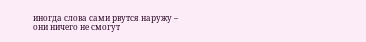иногда слова сами рвутся наружу – они ничего не смогут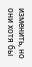изменить, но они хотя бы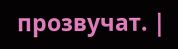прозвучат. |